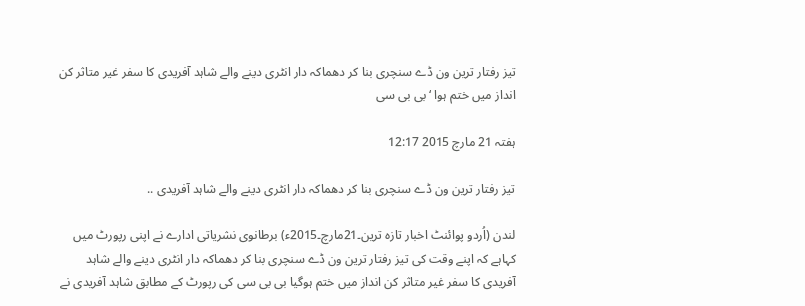تیز رفتار ترین ون ڈے سنچری بنا کر دھماکہ دار انٹری دینے والے شاہد آفریدی کا سفر غیر متاثر کن انداز میں ختم ہوا ‘ بی بی سی

ہفتہ 21 مارچ 2015 12:17

تیز رفتار ترین ون ڈے سنچری بنا کر دھماکہ دار انٹری دینے والے شاہد آفریدی ..

لندن (اُردو پوائنٹ اخبار تازہ ترین۔21مارچ۔2015ء) برطانوی نشریاتی ادارے نے اپنی رپورٹ میں کہاہے کہ اپنے وقت کی تیز رفتار ترین ون ڈے سنچری بنا کر دھماکہ دار انٹری دینے والے شاہد آفریدی کا سفر غیر متاثر کن انداز میں ختم ہوگیا بی بی سی کی رپورٹ کے مطابق شاہد آفریدی نے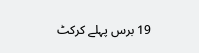19 برس پہلے کرکٹ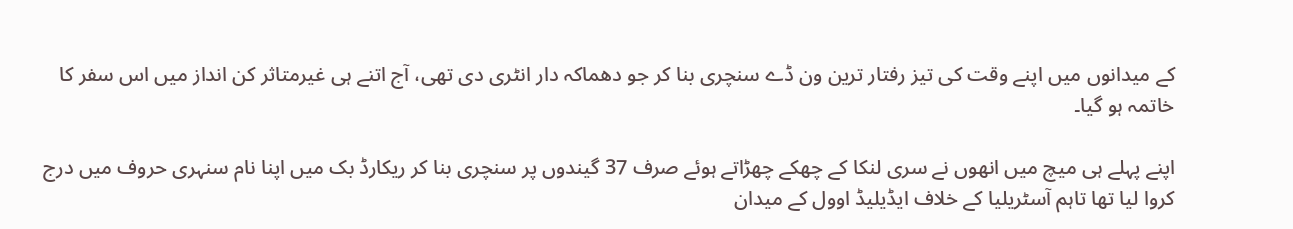کے میدانوں میں اپنے وقت کی تیز رفتار ترین ون ڈے سنچری بنا کر جو دھماکہ دار انٹری دی تھی، آج اتنے ہی غیرمتاثر کن انداز میں اس سفر کا خاتمہ ہو گیا۔

اپنے پہلے ہی میچ میں انھوں نے سری لنکا کے چھکے چھڑاتے ہوئے صرف 37 گیندوں پر سنچری بنا کر ریکارڈ بک میں اپنا نام سنہری حروف میں درج کروا لیا تھا تاہم آسٹریلیا کے خلاف ایڈیلیڈ اوول کے میدان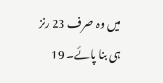میں وہ صرف 23 رنز ہی بنا پائے۔ 19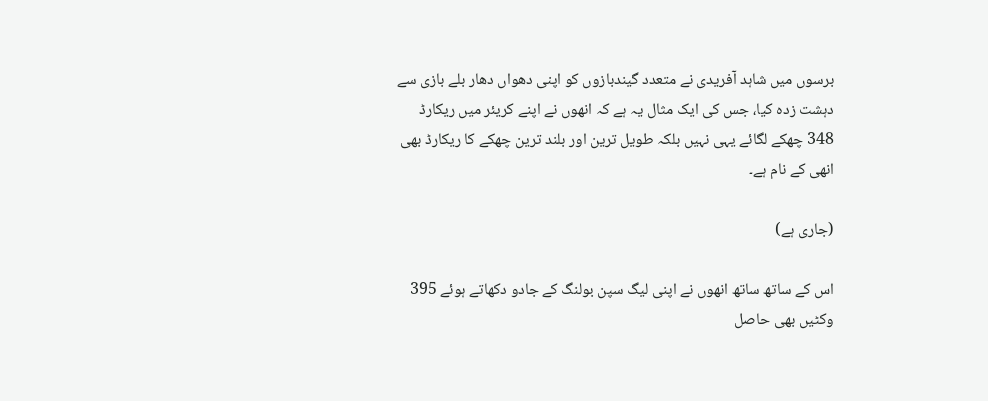برسوں میں شاہد آفریدی نے متعدد گیندبازوں کو اپنی دھواں دھار بلے بازی سے دہشت زدہ کیا، جس کی ایک مثال یہ ہے کہ انھوں نے اپنے کریئر میں ریکارڈ 348 چھکے لگائے یہی نہیں بلکہ طویل ترین اور بلند ترین چھکے کا ریکارڈ بھی انھی کے نام ہے۔

(جاری ہے)

اس کے ساتھ ساتھ انھوں نے اپنی لیگ سپن بولنگ کے جادو دکھاتے ہوئے 395 وکٹیں بھی حاصل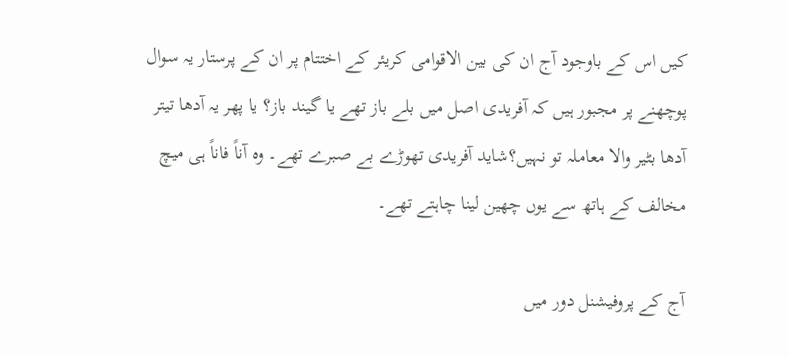کیں اس کے باوجود آج ان کی بین الاقوامی کریئر کے اختتام پر ان کے پرستار یہ سوال پوچھنے پر مجبور ہیں کہ آفریدی اصل میں بلے باز تھے یا گیند باز؟ یا پھر یہ آدھا تیتر آدھا بٹیر والا معاملہ تو نہیں؟شاید آفریدی تھوڑے بے صبرے تھے۔ وہ آناً فاناً ہی میچ مخالف کے ہاتھ سے یوں چھین لینا چاہتے تھے۔

آج کے پروفیشنل دور میں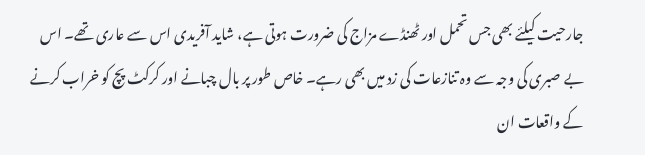جارحیت کیلئے بھی جس تحمل اور ٹھنڈے مزاج کی ضرورت ہوتی ہے، شاید آفریدی اس سے عاری تھے۔ اس بے صبری کی وجہ سے وہ تنازعات کی زد میں بھی رہے۔ خاص طور پر بال چبانے اور کرکٹ پچ کو خراب کرنے کے واقعات ان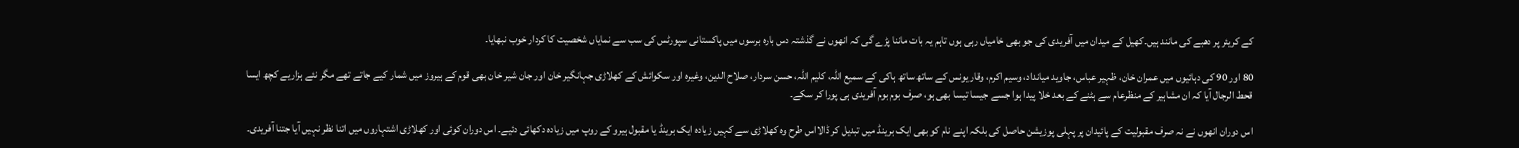کے کریئر پر دھبے کی مانند ہیں۔کھیل کے میدان میں آفریدی کی جو بھی خامیاں رہی ہوں تاہم یہ بات ماننا پڑے گی کہ انھوں نے گذشتہ دس بارہ برسوں میں پاکستانی سپورٹس کی سب سے نمایاں شخصیت کا کردار خوب نبھایا۔

80 اور 90 کی دہائیوں میں عمران خان، ظہیر عباس، جاوید میانداد، وسیم اکرم، وقار یونس کے ساتھ ساتھ ہاکی کے سمیع اللہ، کلیم اللہ، حسن سردار، صلاح الدین، وغیرہ اور سکوائش کے کھلاڑی جہانگیر خان اور جان شیر خان بھی قوم کے ہیروز میں شمار کیے جاتے تھے مگر نئے ہزاریے کچھ ایسا قحط الرجال آیا کہ ان مشاہیر کے منظرعام سے ہٹنے کے بعد خلا پیدا ہوا جسے جیسا تیسا بھی ہو، صرف بوم بوم آفریدی ہی پورا کر سکے۔

اس دوران انھوں نے نہ صرف مقبولیت کے پائیدان پر پہلی پوزیشن حاصل کی بلکہ اپنے نام کو بھی ایک برینڈ میں تبدیل کر ڈالااس طرح وہ کھلاڑی سے کہیں زیادہ ایک برینڈ یا مقبول ہیرو کے روپ میں زیادہ دکھائی دئیے۔ اس دوران کوئی اور کھلاڑی اشتہاروں میں اتنا نظر نہیں آیا جتنا آفریدی۔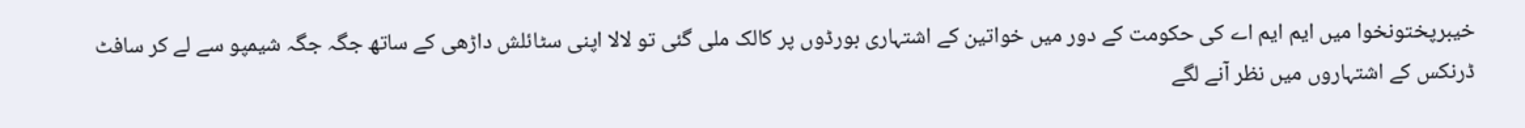خیبرپختونخوا میں ایم ایم اے کی حکومت کے دور میں خواتین کے اشتہاری بورڈوں پر کالک ملی گئی تو لالا اپنی سٹائلش داڑھی کے ساتھ جگہ جگہ شیمپو سے لے کر سافٹ ڈرنکس کے اشتہاروں میں نظر آنے لگے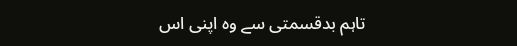تاہم بدقسمتی سے وہ اپنی اس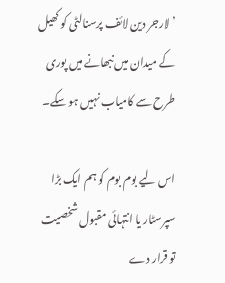’لارجر دین لائف پرسنالٹی کو کھیل کے میدان میں نبھانے میں پوری طرح سے کامیاب نہیں ہو سکے۔

اس لیے بوم بوم کو ہم ایک بڑا سپرسٹار یا انتہائی مقبول شخصیت تو قرار دے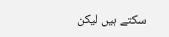سکتے ہیں لیکن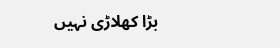بڑا کھلاڑی نہیں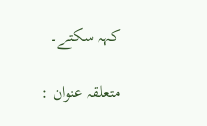کہہ سکتے۔

متعلقہ عنوان :